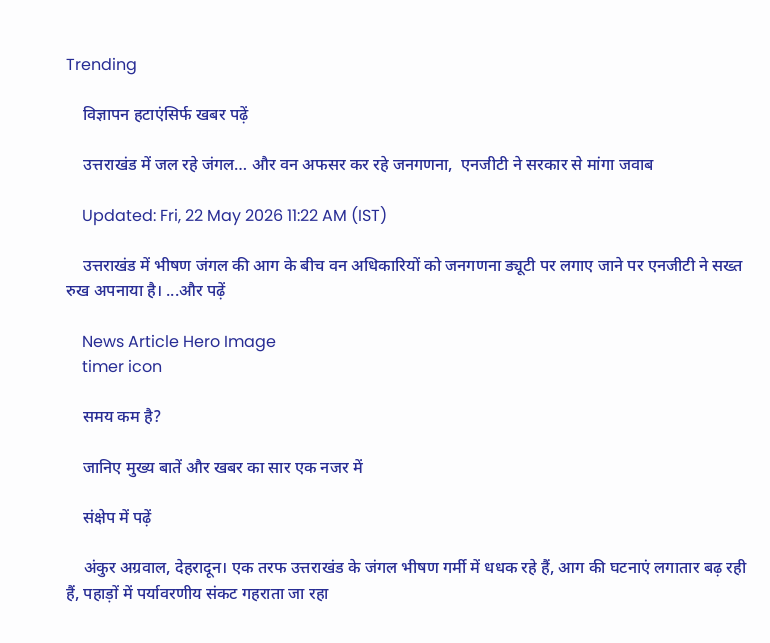Trending

    विज्ञापन हटाएंसिर्फ खबर पढ़ें

    उत्तराखंड में जल रहे जंगल… और वन अफसर कर रहे जनगणना,  एनजीटी ने सरकार से मांगा जवाब

    Updated: Fri, 22 May 2026 11:22 AM (IST)

    उत्तराखंड में भीषण जंगल की आग के बीच वन अधिकारियों को जनगणना ड्यूटी पर लगाए जाने पर एनजीटी ने सख्त रुख अपनाया है। ...और पढ़ें

    News Article Hero Image
    timer icon

    समय कम है?

    जानिए मुख्य बातें और खबर का सार एक नजर में

    संक्षेप में पढ़ें

    अंकुर अग्रवाल, देहरादून। एक तरफ उत्तराखंड के जंगल भीषण गर्मी में धधक रहे हैं, आग की घटनाएं लगातार बढ़ रही हैं, पहाड़ों में पर्यावरणीय संकट गहराता जा रहा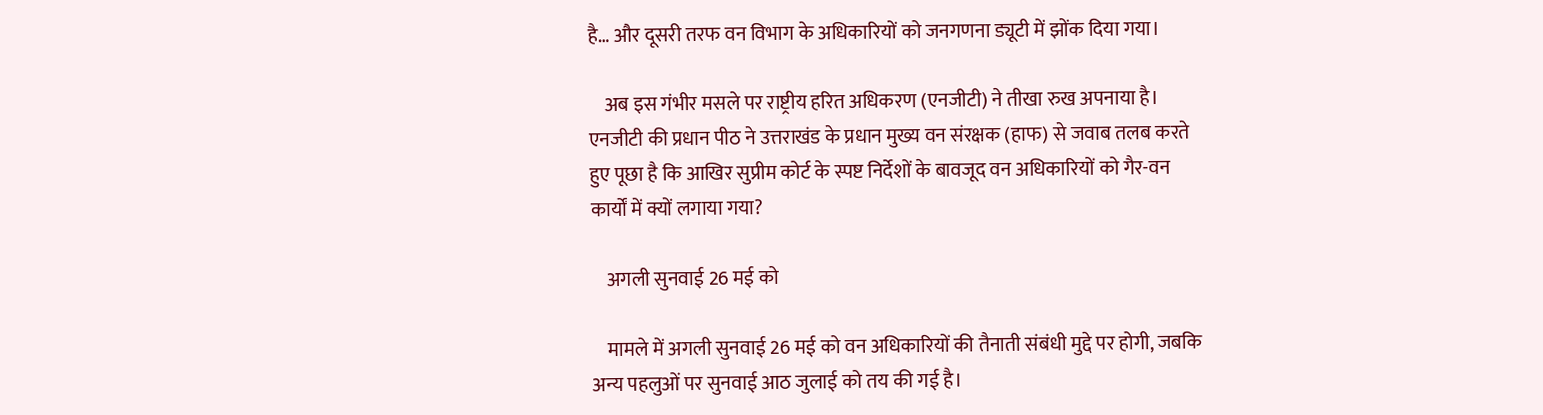है… और दूसरी तरफ वन विभाग के अधिकारियों को जनगणना ड्यूटी में झोंक दिया गया।

    अब इस गंभीर मसले पर राष्ट्रीय हरित अधिकरण (एनजीटी) ने तीखा रुख अपनाया है। एनजीटी की प्रधान पीठ ने उत्तराखंड के प्रधान मुख्य वन संरक्षक (हाफ) से जवाब तलब करते हुए पूछा है कि आखिर सुप्रीम कोर्ट के स्पष्ट निर्देशों के बावजूद वन अधिकारियों को गैर-वन कार्यों में क्यों लगाया गया?

    अगली सुनवाई 26 मई को

    मामले में अगली सुनवाई 26 मई को वन अधिकारियों की तैनाती संबंधी मुद्दे पर होगी, जबकि अन्य पहलुओं पर सुनवाई आठ जुलाई को तय की गई है।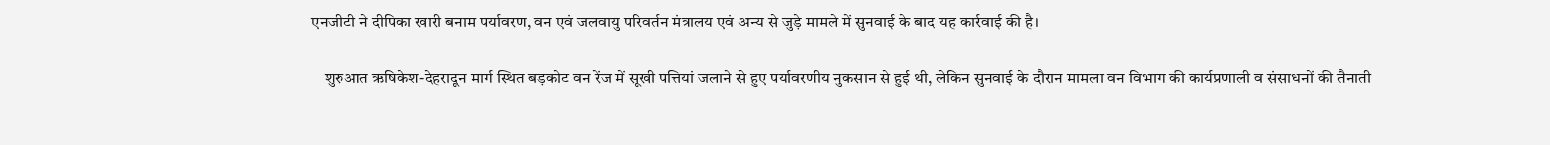एनजीटी ने दीपिका खारी बनाम पर्यावरण, वन एवं जलवायु परिवर्तन मंत्रालय एवं अन्य से जुड़े मामले में सुनवाई के बाद यह कार्रवाई की है।

    शुरुआत ऋषिकेश-देहरादून मार्ग स्थित बड़कोट वन रेंज में सूखी पत्तियां जलाने से हुए पर्यावरणीय नुकसान से हुई थी, लेकिन सुनवाई के दौरान मामला वन विभाग की कार्यप्रणाली व संसाधनों की तैनाती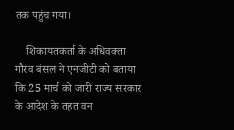तक पहुंच गया।

    शिकायतकर्ता के अधिवक्ता गौरव बंसल ने एनजीटी को बताया कि 25 मार्च को जारी राज्य सरकार के आदेश के तहत वन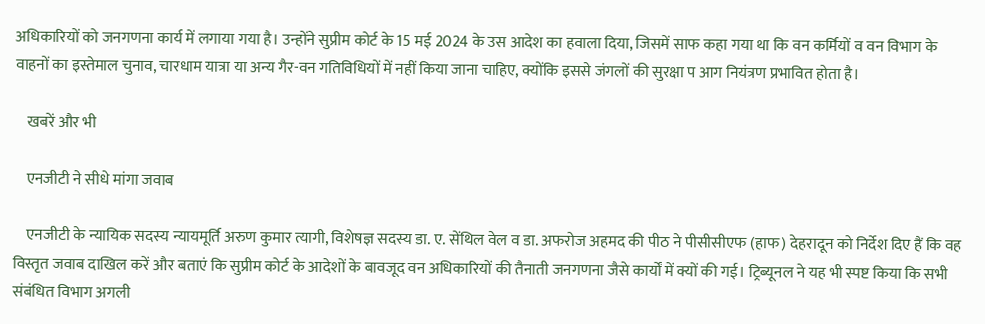अधिकारियों को जनगणना कार्य में लगाया गया है। उन्होंने सुप्रीम कोर्ट के 15 मई 2024 के उस आदेश का हवाला दिया, जिसमें साफ कहा गया था कि वन कर्मियों व वन विभाग के वाहनों का इस्तेमाल चुनाव, चारधाम यात्रा या अन्य गैर-वन गतिविधियों में नहीं किया जाना चाहिए, क्योंकि इससे जंगलों की सुरक्षा प आग नियंत्रण प्रभावित होता है।

    खबरें और भी

    एनजीटी ने सीधे मांगा जवाब

    एनजीटी के न्यायिक सदस्य न्यायमूर्ति अरुण कुमार त्यागी, विशेषज्ञ सदस्य डा. ए. सेंथिल वेल व डा. अफरोज अहमद की पीठ ने पीसीसीएफ (हाफ) देहरादून को निर्देश दिए हैं कि वह विस्तृत जवाब दाखिल करें और बताएं कि सुप्रीम कोर्ट के आदेशों के बावजूद वन अधिकारियों की तैनाती जनगणना जैसे कार्यों में क्यों की गई। ट्रिब्यूनल ने यह भी स्पष्ट किया कि सभी संबंधित विभाग अगली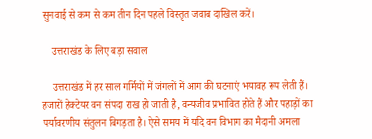सुनवाई से कम से कम तीन दिन पहले विस्तृत जवाब दाखिल करें।

    उत्तराखंड के लिए बड़ा सवाल

    उत्तराखंड में हर साल गर्मियों में जंगलों में आग की घटनाएं भयावह रूप लेती हैं। हजारों हेक्टेयर वन संपदा राख हो जाती है, वन्यजीव प्रभावित होते हैं और पहाड़ों का पर्यावरणीय संतुलन बिगड़ता है। ऐसे समय में यदि वन विभाग का मैदानी अमला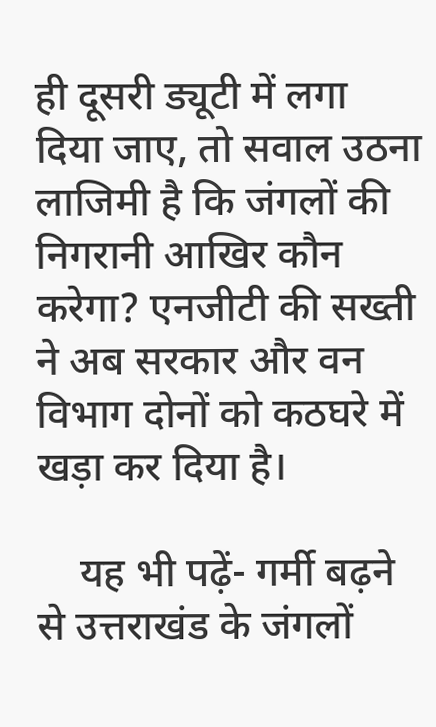ही दूसरी ड्यूटी में लगा दिया जाए, तो सवाल उठना लाजिमी है कि जंगलों की निगरानी आखिर कौन करेगा? एनजीटी की सख्ती ने अब सरकार और वन विभाग दोनों को कठघरे में खड़ा कर दिया है।

    यह भी पढ़ें- गर्मी बढ़ने से उत्तराखंड के जंगलों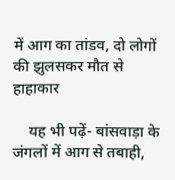में आग का तांडव, दो लोगों की झुलसकर मौत से हाहाकार

    यह भी पढ़ें- बांसवाड़ा के जंगलों में आग से तबाही,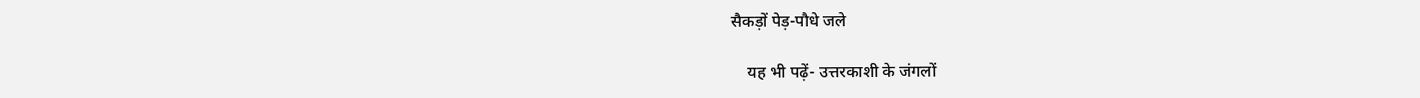सैकड़ों पेड़-पौधे जले

    यह भी पढ़ें- उत्तरकाशी के जंगलों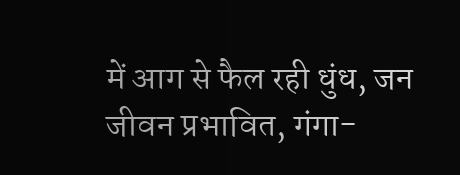में आग से फैल रही धुंध, जन जीवन प्रभावित, गंगा-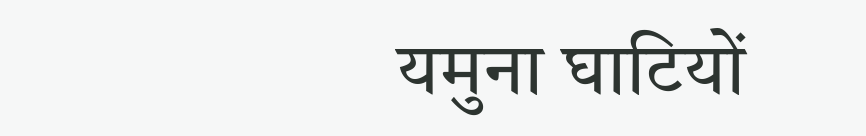यमुना घाटियों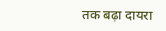तक बढ़ा दायरा